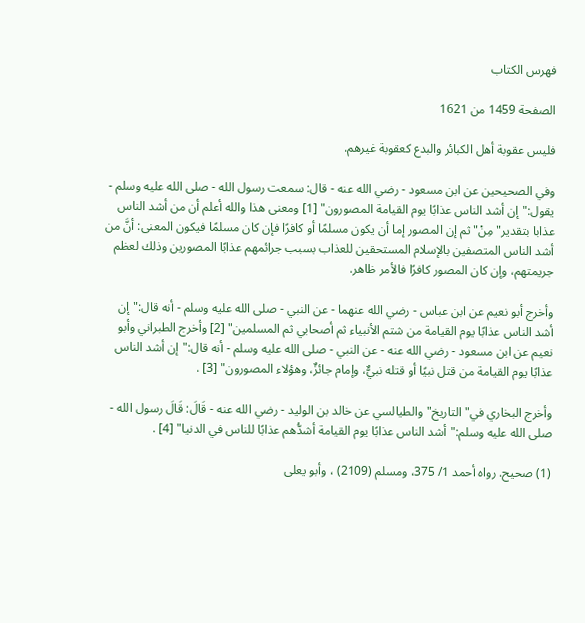فهرس الكتاب

الصفحة 1459 من 1621

فليس عقوبة أهل الكبائر والبدع كعقوبة غيرهم.

وفي الصحيحين عن ابن مسعود - رضي الله عنه - قال: سمعت رسول الله - صلى الله عليه وسلم - يقول:"إن أشد الناس عذابًا يوم القيامة المصورون" [1] ومعنى هذا والله أعلم أن من أشد الناس عذابا بتقدير"مِنْ"ثم إن المصور إما أن يكون مسلمًا أو كافرًا فإن كان مسلمًا فيكون المعنى: أنَّ من أشد الناس المتصفين بالإسلام المستحقين للعذاب بسبب جرائمهم عذابًا المصورين وذلك لعظم جريمتهم، وإن كان المصور كافرًا فالأمر ظاهر.

وأخرج أبو نعيم عن ابن عباس - رضي الله عنهما - عن النبي - صلى الله عليه وسلم - أنه قال:"إن أشد الناس عذابًا يوم القيامة من شتم الأنبياء ثم أصحابي ثم المسلمين" [2] وأخرج الطبراني وأبو نعيم عن ابن مسعود - رضي الله عنه - عن النبي - صلى الله عليه وسلم - أنه قال:"إن أشد الناس عذابًا يوم القيامة من قتل نبيًا أو قتله نبيٌّ، وإمام جائزٌ، وهؤلاء المصورون" [3] .

وأخرج البخاري في"التاريخ"والطيالسي عن خالد بن الوليد - رضي الله عنه - قَالَ: قَالَ رسول الله - صلى الله عليه وسلم:"أشد الناس عذابًا يوم القيامة أشدُّهم عذابًا للناس في الدنيا" [4] .

(1) صحيح. رواه أحمد 1/ 375، ومسلم (2109) ، وأبو يعلى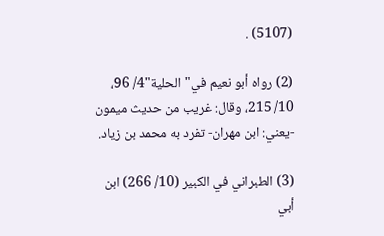(5107) .

(2) رواه أبو نعيم في"الحلية"4/ 96، 10/ 215، وقال: غريب من حديث ميمون -يعني: ابن مهران- تفرد به محمد بن زياد.

(3) الطبراني في الكبير (10/ 266) ابن أبي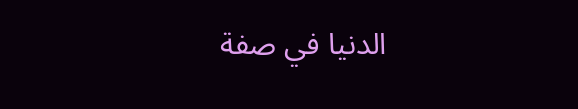الدنيا في صفة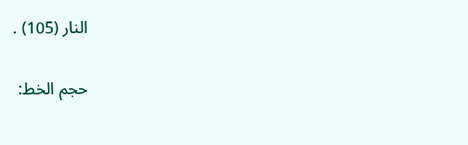النار (105) .

حجم الخط: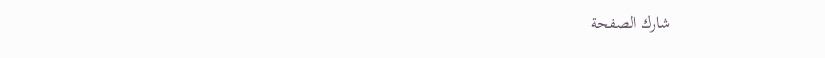شارك الصفحة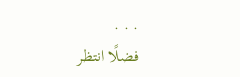. . .
فضلًا انتظر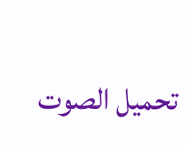تحميل الصوت